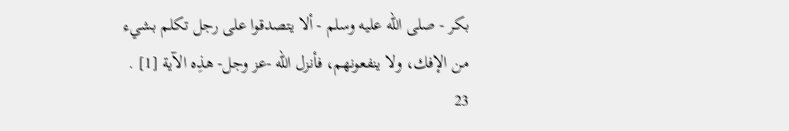بكر - صلى الله عليه وسلم - ألا يتصدقوا على رجل تكلم بشيء من الإفك، ولا ينفعونهم، فأنزل الله -عز وجل- هذِه الآية [1] .
23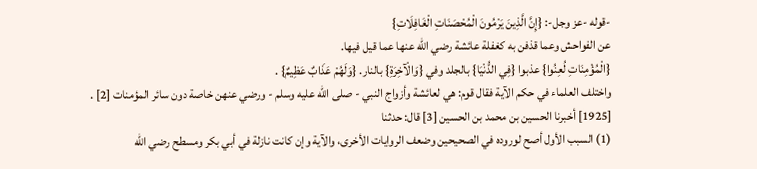-قوله -عز وجل-: {إِنَّ الَّذِينَ يَرْمُونَ الْمُحْصَنَاتِ الْغَافِلَاتِ}
عن الفواحش وعما قذفن به كغفلة عائشة رضي الله عنها عما قيل فيها.
{الْمُؤْمِنَاتِ لُعِنُوا} عذبوا {فِي الدُّنْيَا} بالجلد وفي {وَالْآخِرَةِ} بالنار. {وَلَهُمْ عَذَابٌ عَظِيمٌ} .
واختلف العلماء في حكم الآية فقال قوم: هي لعائشة وأزواج النبي - صلى الله عليه وسلم - ورضي عنهن خاصة دون سائر المؤمنات [2] .
[1925] أخبرنا الحسين بن محمد بن الحسين [3] قال: حدثنا
(1) السبب الأول أصح لوروده في الصحيحين وضعف الروايات الأخرى، والآية وإن كانت نازلة في أبي بكر ومسطح رضي الله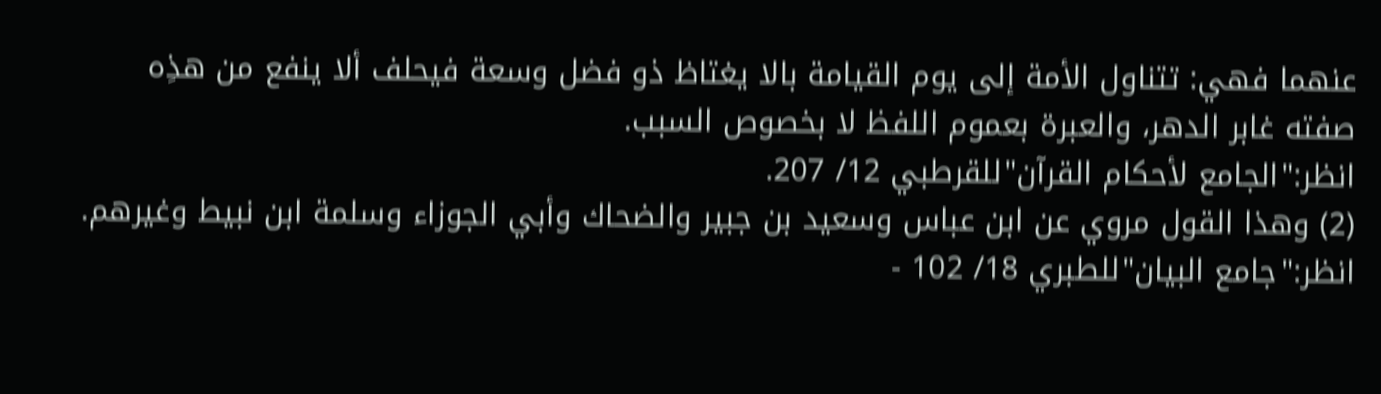عنهما فهي: تتناول الأمة إلى يوم القيامة بالا يغتاظ ذو فضل وسعة فيحلف ألا ينفع من هذِه صفته غابر الدهر، والعبرة بعموم اللفظ لا بخصوص السبب.
انظر:"الجامع لأحكام القرآن"للقرطبي 12/ 207.
(2) وهذا القول مروي عن ابن عباس وسعيد بن جبير والضحاك وأبي الجوزاء وسلمة ابن نبيط وغيرهم.
انظر:"جامع البيان"للطبري 18/ 102 -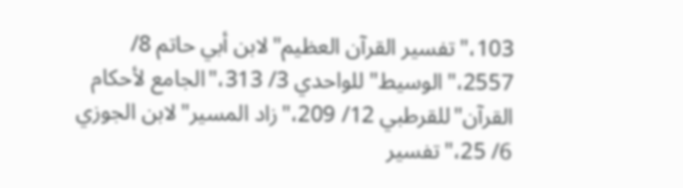103،"تفسير القرآن العظيم"لابن أبي حاتم 8/ 2557،"الوسيط"للواحدي 3/ 313،"الجامع لأحكام القرآن"للقرطبي 12/ 209،"زاد المسير"لابن الجوزي 6/ 25،"تفسير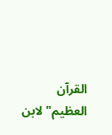القرآن العظيم"لابن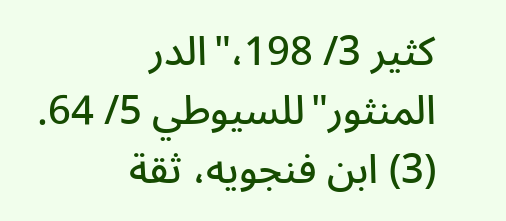كثير 3/ 198،"الدر المنثور"للسيوطي 5/ 64.
(3) ابن فنجويه، ثقة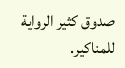صدوق كثير الرواية للمناكير.